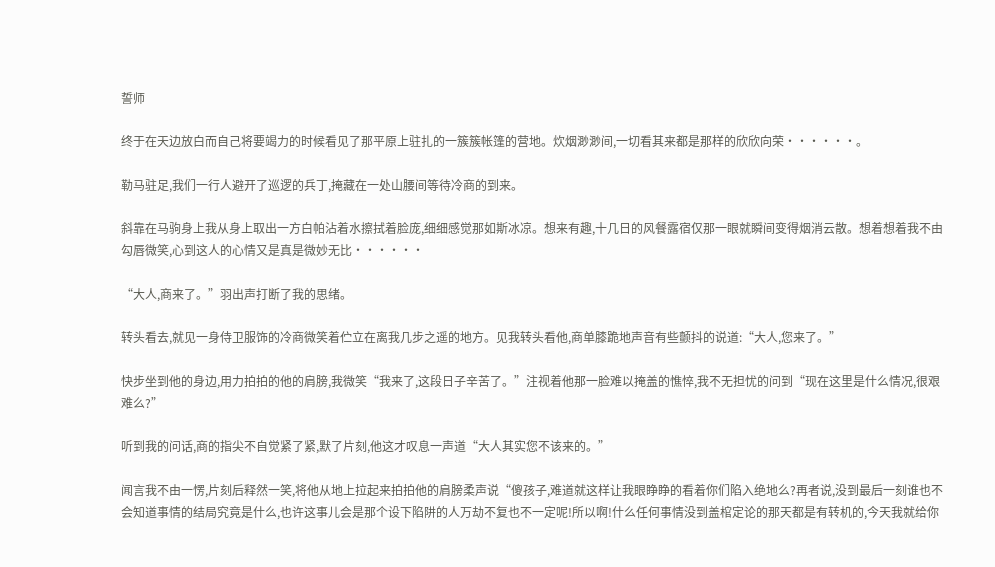誓师

终于在天边放白而自己将要竭力的时候看见了那平原上驻扎的一簇簇帐篷的营地。炊烟渺渺间,一切看其来都是那样的欣欣向荣······。

勒马驻足,我们一行人避开了巡逻的兵丁,掩藏在一处山腰间等待冷商的到来。

斜靠在马驹身上我从身上取出一方白帕沾着水擦拭着脸庞,细细感觉那如斯冰凉。想来有趣,十几日的风餐露宿仅那一眼就瞬间变得烟消云散。想着想着我不由勾唇微笑,心到这人的心情又是真是微妙无比······

“大人,商来了。”羽出声打断了我的思绪。

转头看去,就见一身侍卫服饰的冷商微笑着伫立在离我几步之遥的地方。见我转头看他,商单膝跪地声音有些颤抖的说道:“大人,您来了。”

快步坐到他的身边,用力拍拍的他的肩膀,我微笑“我来了,这段日子辛苦了。”注视着他那一脸难以掩盖的憔悴,我不无担忧的问到“现在这里是什么情况,很艰难么?”

听到我的问话,商的指尖不自觉紧了紧,默了片刻,他这才叹息一声道“大人其实您不该来的。”

闻言我不由一愣,片刻后释然一笑,将他从地上拉起来拍拍他的肩膀柔声说“傻孩子,难道就这样让我眼睁睁的看着你们陷入绝地么?再者说,没到最后一刻谁也不会知道事情的结局究竟是什么,也许这事儿会是那个设下陷阱的人万劫不复也不一定呢!所以啊!什么任何事情没到盖棺定论的那天都是有转机的,今天我就给你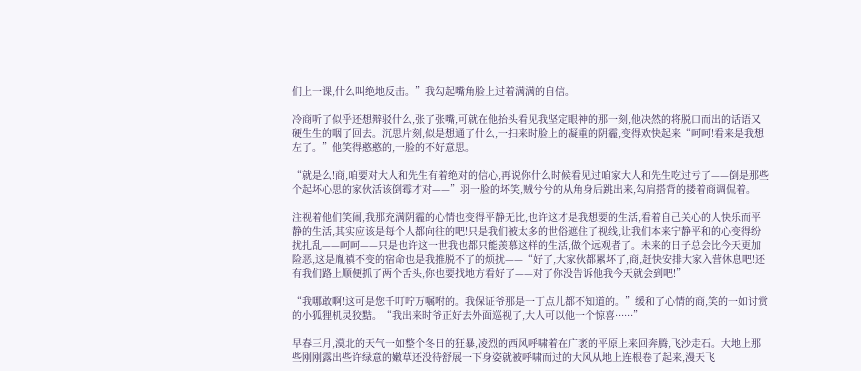们上一课,什么叫绝地反击。”我勾起嘴角脸上过着满满的自信。

冷商听了似乎还想辩驳什么,张了张嘴,可就在他抬头看见我坚定眼神的那一刻,他决然的将脱口而出的话语又硬生生的咽了回去。沉思片刻,似是想通了什么,一扫来时脸上的凝重的阴霾,变得欢快起来“呵呵!看来是我想左了。”他笑得憨憨的,一脸的不好意思。

“就是么!商,咱要对大人和先生有着绝对的信心,再说你什么时候看见过咱家大人和先生吃过亏了——倒是那些个起坏心思的家伙活该倒霉才对——”羽一脸的坏笑,贼兮兮的从角身后跳出来,勾肩搭背的搂着商调侃着。

注视着他们笑闹,我那充满阴霾的心情也变得平静无比,也许这才是我想要的生活,看着自己关心的人快乐而平静的生活,其实应该是每个人都向往的吧!只是我们被太多的世俗遮住了视线,让我们本来宁静平和的心变得纷扰扎乱——呵呵——只是也许这一世我也都只能羡慕这样的生活,做个远观者了。未来的日子总会比今天更加险恶,这是胤禛不变的宿命也是我推脱不了的烦扰——“好了,大家伙都累坏了,商,赶快安排大家入营休息吧!还有我们路上顺便抓了两个舌头,你也要找地方看好了——对了你没告诉他我今天就会到吧!”

“我哪敢啊!这可是您千叮咛万嘱咐的。我保证爷那是一丁点儿都不知道的。”缓和了心情的商,笑的一如讨赏的小狐狸机灵狡黠。“我出来时爷正好去外面巡视了,大人可以他一个惊喜······”

早春三月,漠北的天气一如整个冬日的狂暴,凌烈的西风呼啸着在广袤的平原上来回奔腾,飞沙走石。大地上那些刚刚露出些许绿意的嫩草还没待舒展一下身姿就被呼啸而过的大风从地上连根卷了起来,漫天飞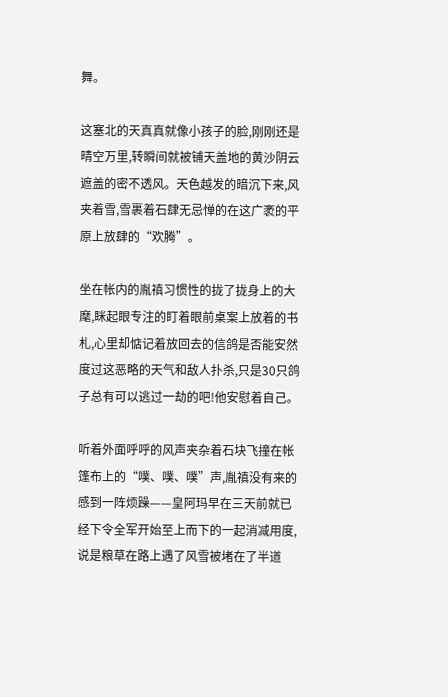舞。

这塞北的天真真就像小孩子的脸,刚刚还是晴空万里,转瞬间就被铺天盖地的黄沙阴云遮盖的密不透风。天色越发的暗沉下来,风夹着雪,雪裹着石肆无忌惮的在这广袤的平原上放肆的“欢腾”。

坐在帐内的胤禛习惯性的拢了拢身上的大麾,眯起眼专注的盯着眼前桌案上放着的书札,心里却惦记着放回去的信鸽是否能安然度过这恶略的天气和敌人扑杀,只是30只鸽子总有可以逃过一劫的吧!他安慰着自己。

听着外面呼呼的风声夹杂着石块飞撞在帐篷布上的“噗、噗、噗”声,胤禛没有来的感到一阵烦躁——皇阿玛早在三天前就已经下令全军开始至上而下的一起消减用度,说是粮草在路上遇了风雪被堵在了半道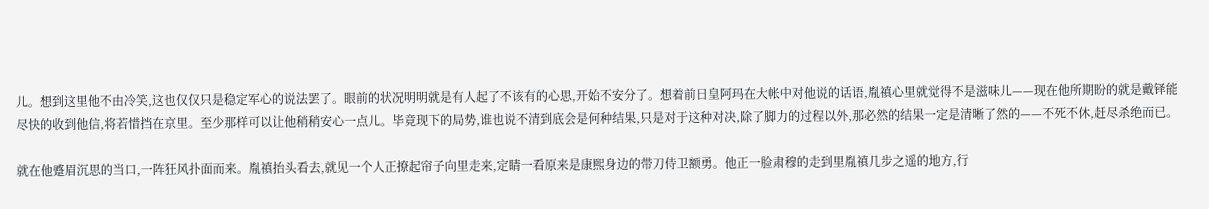儿。想到这里他不由冷笑,这也仅仅只是稳定军心的说法罢了。眼前的状况明明就是有人起了不该有的心思,开始不安分了。想着前日皇阿玛在大帐中对他说的话语,胤禛心里就觉得不是滋味儿——现在他所期盼的就是戴铎能尽快的收到他信,将若惜挡在京里。至少那样可以让他稍稍安心一点儿。毕竟现下的局势,谁也说不清到底会是何种结果,只是对于这种对决,除了脚力的过程以外,那必然的结果一定是清晰了然的——不死不休,赶尽杀绝而已。

就在他蹙眉沉思的当口,一阵狂风扑面而来。胤禛抬头看去,就见一个人正撩起帘子向里走来,定睛一看原来是康熙身边的带刀侍卫额勇。他正一脸肃穆的走到里胤禛几步之遥的地方,行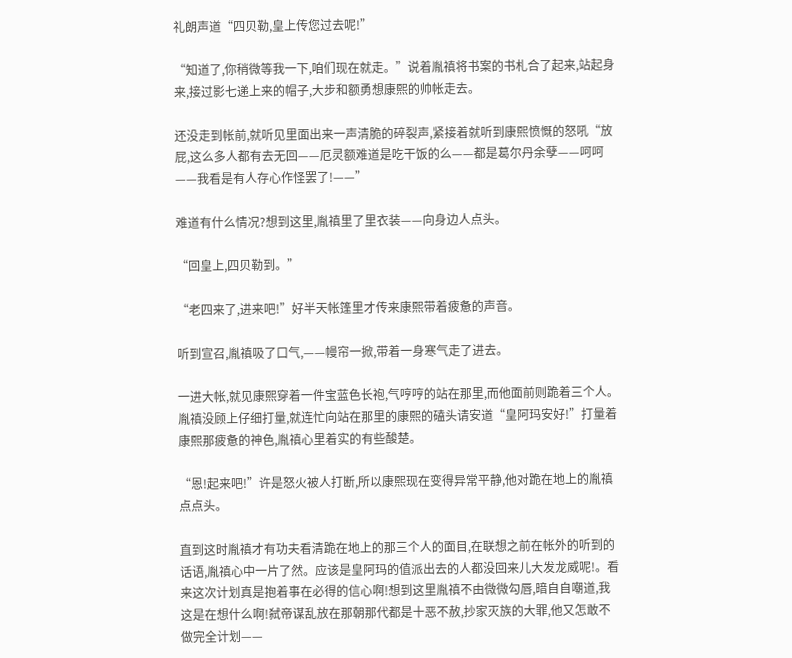礼朗声道“四贝勒,皇上传您过去呢!”

“知道了,你稍微等我一下,咱们现在就走。”说着胤禛将书案的书札合了起来,站起身来,接过影七递上来的帽子,大步和额勇想康熙的帅帐走去。

还没走到帐前,就听见里面出来一声清脆的碎裂声,紧接着就听到康熙愤慨的怒吼“放屁,这么多人都有去无回——厄灵额难道是吃干饭的么——都是葛尔丹余孽——呵呵——我看是有人存心作怪罢了!——”

难道有什么情况?想到这里,胤禛里了里衣装——向身边人点头。

“回皇上,四贝勒到。”

“老四来了,进来吧!”好半天帐篷里才传来康熙带着疲惫的声音。

听到宣召,胤禛吸了口气,——幔帘一掀,带着一身寒气走了进去。

一进大帐,就见康熙穿着一件宝蓝色长袍,气哼哼的站在那里,而他面前则跪着三个人。胤禛没顾上仔细打量,就连忙向站在那里的康熙的磕头请安道“皇阿玛安好!”打量着康熙那疲惫的神色,胤禛心里着实的有些酸楚。

“恩!起来吧!”许是怒火被人打断,所以康熙现在变得异常平静,他对跪在地上的胤禛点点头。

直到这时胤禛才有功夫看清跪在地上的那三个人的面目,在联想之前在帐外的听到的话语,胤禛心中一片了然。应该是皇阿玛的值派出去的人都没回来儿大发龙威呢!。看来这次计划真是抱着事在必得的信心啊!想到这里胤禛不由微微勾唇,暗自自嘲道,我这是在想什么啊!弑帝谋乱放在那朝那代都是十恶不赦,抄家灭族的大罪,他又怎敢不做完全计划——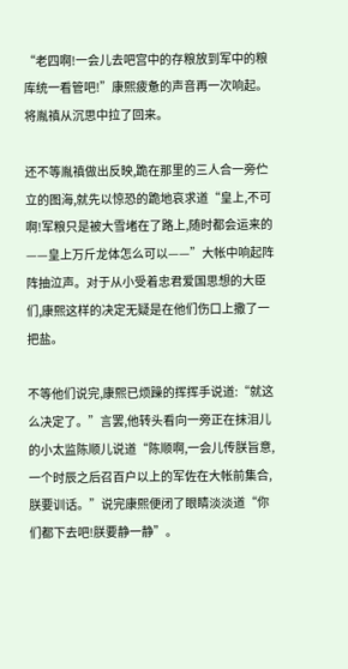“老四啊!一会儿去吧宫中的存粮放到军中的粮库统一看管吧!”康熙疲惫的声音再一次响起。将胤禛从沉思中拉了回来。

还不等胤禛做出反映,跪在那里的三人合一旁伫立的图海,就先以惊恐的跪地哀求道“皇上,不可啊!军粮只是被大雪堵在了路上,随时都会运来的——皇上万斤龙体怎么可以——”大帐中响起阵阵抽泣声。对于从小受着忠君爱国思想的大臣们,康熙这样的决定无疑是在他们伤口上撒了一把盐。

不等他们说完,康熙已烦躁的挥挥手说道:“就这么决定了。”言罢,他转头看向一旁正在抹泪儿的小太监陈顺儿说道“陈顺啊,一会儿传朕旨意,一个时辰之后召百户以上的军佐在大帐前集合,朕要训话。”说完康熙便闭了眼睛淡淡道“你们都下去吧!朕要静一静”。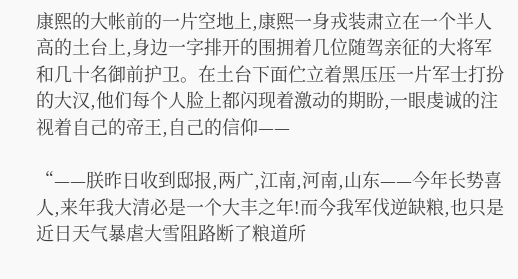康熙的大帐前的一片空地上,康熙一身戎装肃立在一个半人高的土台上,身边一字排开的围拥着几位随驾亲征的大将军和几十名御前护卫。在土台下面伫立着黑压压一片军士打扮的大汉,他们每个人脸上都闪现着激动的期盼,一眼虔诚的注视着自己的帝王,自己的信仰——

“——朕昨日收到邸报,两广,江南,河南,山东——今年长势喜人,来年我大清必是一个大丰之年!而今我军伐逆缺粮,也只是近日天气暴虐大雪阻路断了粮道所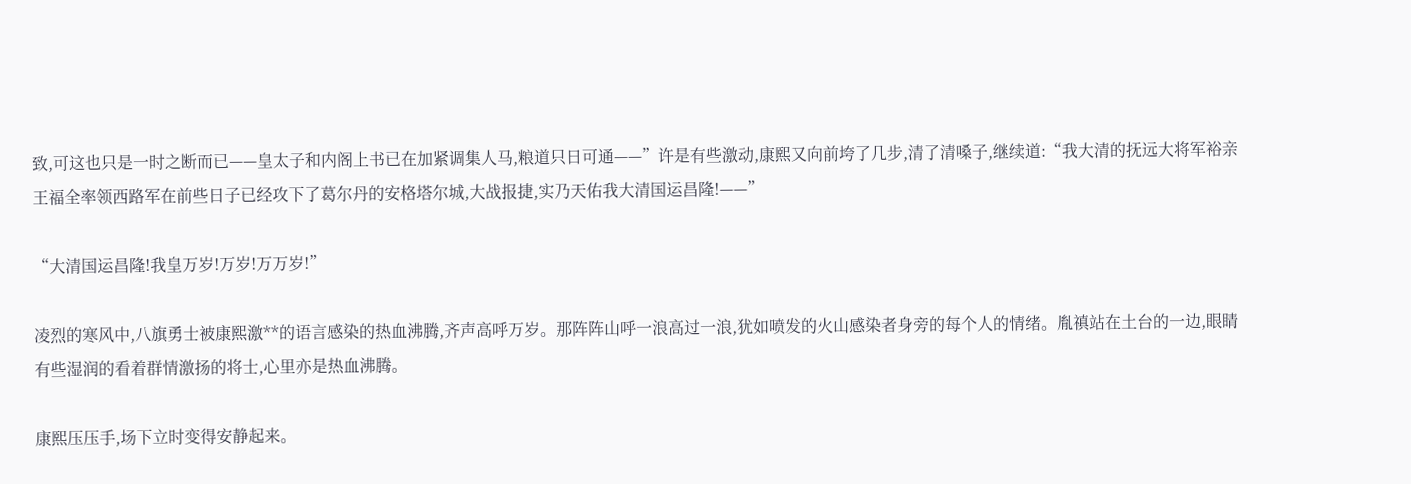致,可这也只是一时之断而已——皇太子和内阁上书已在加紧调集人马,粮道只日可通——”许是有些激动,康熙又向前垮了几步,清了清嗓子,继续道:“我大清的抚远大将军裕亲王福全率领西路军在前些日子已经攻下了葛尔丹的安格塔尔城,大战报捷,实乃天佑我大清国运昌隆!——”

“大清国运昌隆!我皇万岁!万岁!万万岁!”

凌烈的寒风中,八旗勇士被康熙激**的语言感染的热血沸腾,齐声高呼万岁。那阵阵山呼一浪高过一浪,犹如喷发的火山感染者身旁的每个人的情绪。胤禛站在土台的一边,眼睛有些湿润的看着群情激扬的将士,心里亦是热血沸腾。

康熙压压手,场下立时变得安静起来。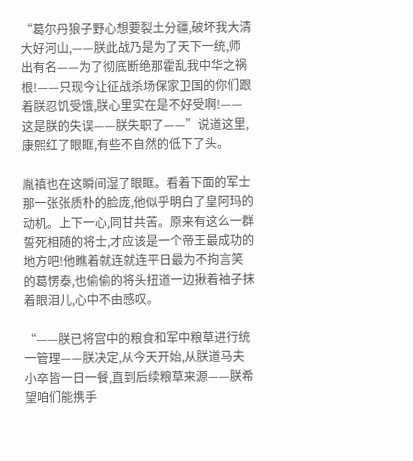“葛尔丹狼子野心想要裂土分疆,破坏我大清大好河山,——朕此战乃是为了天下一统,师出有名——为了彻底断绝那霍乱我中华之祸根!——只现今让征战杀场保家卫国的你们跟着朕忍饥受饿,朕心里实在是不好受啊!——这是朕的失误——朕失职了——”说道这里,康熙红了眼眶,有些不自然的低下了头。

胤禛也在这瞬间湿了眼眶。看着下面的军士那一张张质朴的脸庞,他似乎明白了皇阿玛的动机。上下一心,同甘共苦。原来有这么一群誓死相随的将士,才应该是一个帝王最成功的地方吧!他瞧着就连就连平日最为不拘言笑的葛愣泰,也偷偷的将头扭道一边揪着袖子抹着眼泪儿,心中不由感叹。

“——朕已将宫中的粮食和军中粮草进行统一管理——朕决定,从今天开始,从朕道马夫小卒皆一日一餐,直到后续粮草来源——朕希望咱们能携手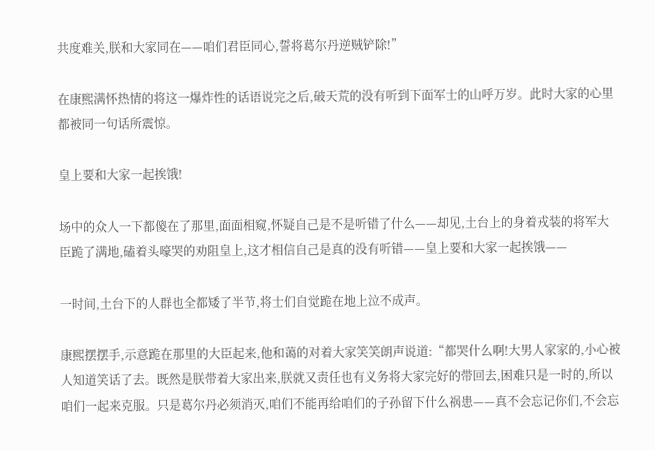共度难关,朕和大家同在——咱们君臣同心,誓将葛尔丹逆贼铲除!”

在康熙满怀热情的将这一爆炸性的话语说完之后,破天荒的没有听到下面军士的山呼万岁。此时大家的心里都被同一句话所震惊。

皇上要和大家一起挨饿!

场中的众人一下都傻在了那里,面面相窥,怀疑自己是不是听错了什么——却见,土台上的身着戎装的将军大臣跪了满地,磕着头嚎哭的劝阻皇上,这才相信自己是真的没有听错——皇上要和大家一起挨饿——

一时间,土台下的人群也全都矮了半节,将士们自觉跪在地上泣不成声。

康熙摆摆手,示意跪在那里的大臣起来,他和蔼的对着大家笑笑朗声说道:“都哭什么啊!大男人家家的,小心被人知道笑话了去。既然是朕带着大家出来,朕就又责任也有义务将大家完好的带回去,困难只是一时的,所以咱们一起来克服。只是葛尔丹必须消灭,咱们不能再给咱们的子孙留下什么祸患——真不会忘记你们,不会忘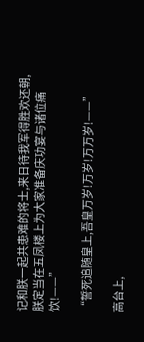记和朕一起共患难的将士,来日待我军得胜欢还朝,朕定当在五凤楼上为大家准备庆功宴与诸位痛饮!——”

“誓死追随皇上,吾皇万岁!万岁!万万岁!——”

高台上,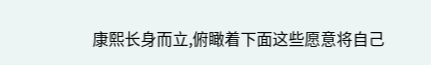康熙长身而立,俯瞰着下面这些愿意将自己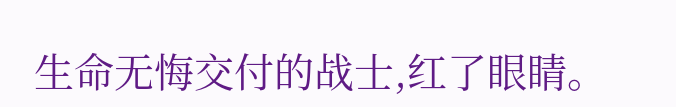生命无悔交付的战士,红了眼睛。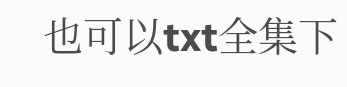也可以txt全集下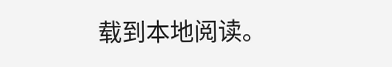载到本地阅读。